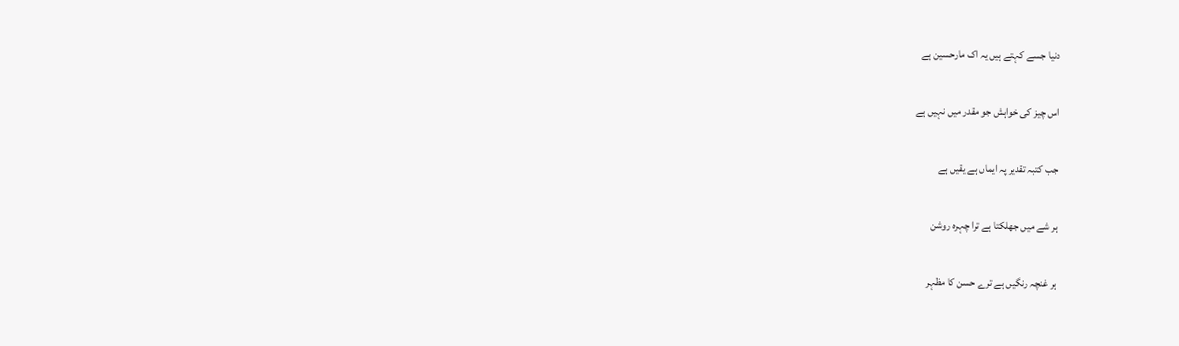دنیا جسے کہتے ہیں یہ اک مارحسین ہے

اس چیز کی خواہش جو مقدر میں نہیں ہے

جب کتبہ تقدیر پہ ایماں ہے یقیں ہے

ہر شے میں جھلکتا ہے ترا چہرہ روشن

ہر غنچہ رنگیں ہے ترے حسن کا مظہر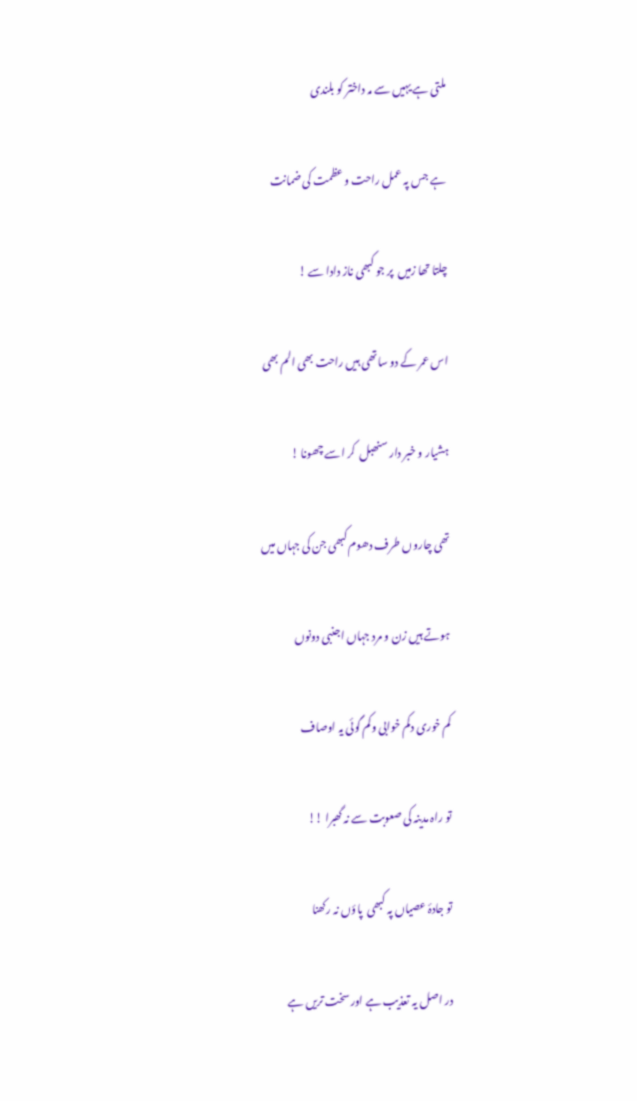ملتی ہے یہیں سے مہ داختر کو بلندی

ہے جس پہ عمل راحت و عظمت کی ضمانت

چلتا تھا زمیں  پر جو کبھی ناز دادا سے !

اس عمر کے دو ساتھی ہیں راحت بھی الم بھی

ہشیار و خبر دار سنھبل  کر اسے چھونا !

تھی چاروں طرف دھوم کبھی جن کی جہاں میں

ہوتے ہیں زن و مرد جہاں اجنبی دونوں

کم خوری دکم خوابی وکم گوئی یہ اوصاف

تو راہ مدینہ کی صعوبت سے نہ گھبرا !!

تو جادۂ عصیاں پہ کبھی  پاؤں نہ رکھنا

در اصل یہ تعذیب ہے اور سخت تریں ہے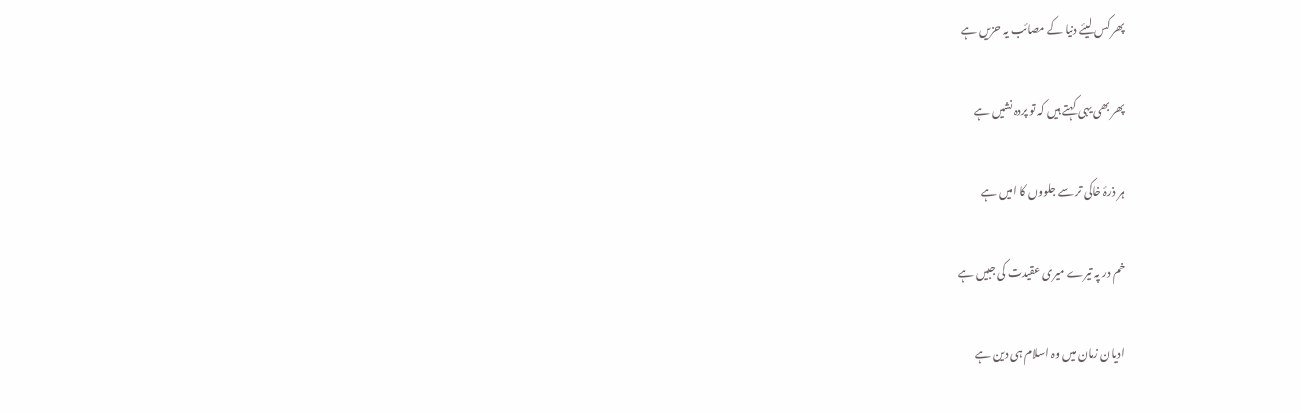پھر کس لیئے دنیا کے مصائب یہ حزیں ہے

پھر بھی یہی کہتے ہیں کہ تو پردہ نشیں ہے

ہر ذرۂ خاکی تر سے جلووں کا امیں ہے

خم در پہ تیرے میری عقیدت کی جبیں ہے

ادیان زمان میں وہ اسلام ہی دین ہے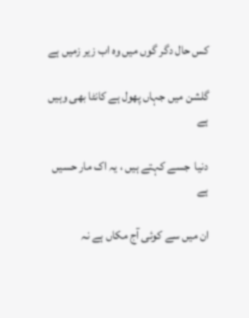کس حال دگر گوں میں وہ اب زیر زمیں ہے

گلشن میں جہاں پھول ہے کانٹا بھی وہیں ہے

دنیا  جسے کہتے ہیں ، یہ اک مار حسیں ہے

ان میں سے کوئی آج مکاں ہے نہ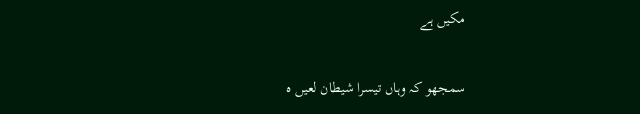مکیں ہے

سمجھو کہ وہاں تیسرا شیطان لعیں ہ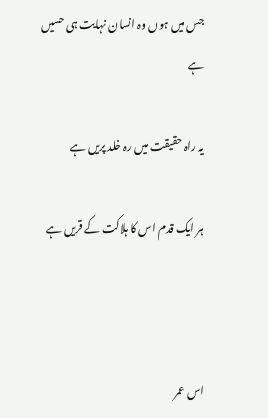جس میں ہوں وہ انسان نہایت ہی حسیں ہے

یہ راہ حقیقت میں رہ خلد پریں ہے

ہر ایک قدم اس کا ہلاکت کے قریں ہے



اس عمر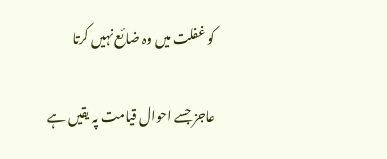کو غفلت میں وہ ضائع نہیں کرتا

عاجز جسے احوال قیامت پہ یقیں ہے